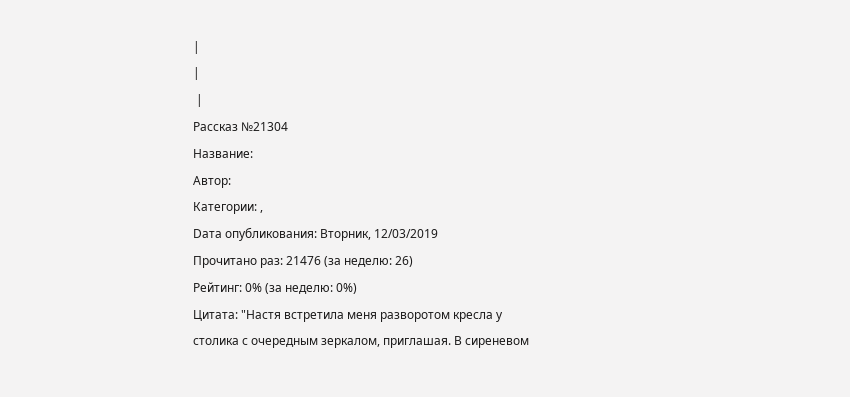|
|
 |
Рассказ №21304
Название:
Автор:
Категории: ,
Dата опубликования: Вторник, 12/03/2019
Прочитано раз: 21476 (за неделю: 26)
Рейтинг: 0% (за неделю: 0%)
Цитата: "Настя встретила меня разворотом кресла у столика с очередным зеркалом, приглашая. В сиреневом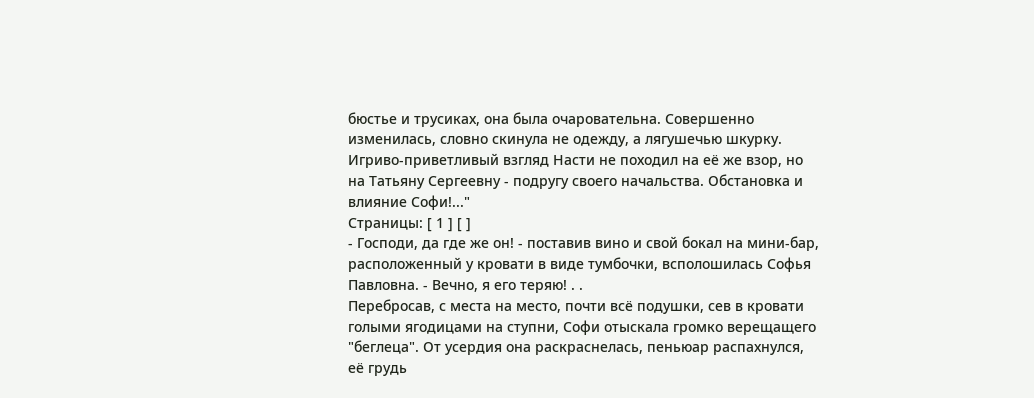бюстье и трусиках, она была очаровательна. Совершенно изменилась, словно скинула не одежду, а лягушечью шкурку. Игриво-приветливый взгляд Насти не походил на её же взор, но на Татьяну Сергеевну - подругу своего начальства. Обстановка и влияние Софи!..."
Страницы: [ 1 ] [ ]
- Господи, да где же он! - поставив вино и свой бокал на мини-бар, расположенный у кровати в виде тумбочки, всполошилась Софья Павловна. - Вечно, я его теряю! . .
Перебросав, с места на место, почти всё подушки, сев в кровати голыми ягодицами на ступни, Софи отыскала громко верещащего "беглеца". От усердия она раскраснелась, пеньюар распахнулся, её грудь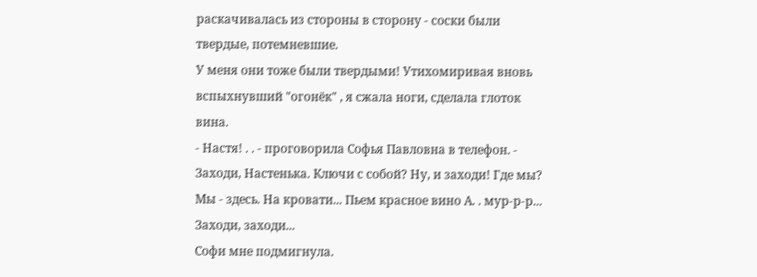раскачивалась из стороны в сторону - соски были твердые, потемневшие.
У меня они тоже были твердыми! Утихомиривая вновь вспыхнувший "огонёк" , я сжала ноги, сделала глоток вина.
- Настя! . . - проговорила Софья Павловна в телефон. - Заходи, Настенька. Ключи с собой? Ну, и заходи! Где мы? Мы - здесь. На кровати... Пьем красное вино А. . мур-р-р... Заходи, заходи...
Софи мне подмигнула.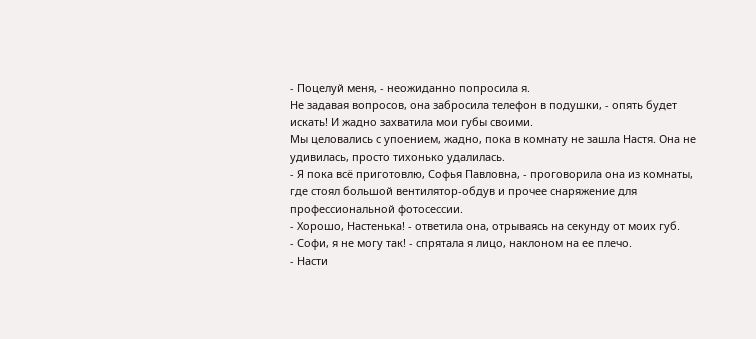- Поцелуй меня, - неожиданно попросила я.
Не задавая вопросов, она забросила телефон в подушки, - опять будет искать! И жадно захватила мои губы своими.
Мы целовались с упоением, жадно, пока в комнату не зашла Настя. Она не удивилась, просто тихонько удалилась.
- Я пока всё приготовлю, Софья Павловна, - проговорила она из комнаты, где стоял большой вентилятор-обдув и прочее снаряжение для профессиональной фотосессии.
- Хорошо, Настенька! - ответила она, отрываясь на секунду от моих губ.
- Софи, я не могу так! - спрятала я лицо, наклоном на ее плечо.
- Насти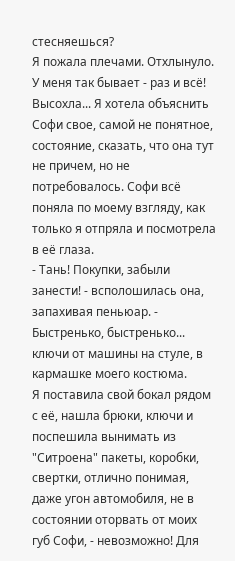стесняешься?
Я пожала плечами. Отхлынуло. У меня так бывает - раз и всё! Высохла... Я хотела объяснить Софи свое, самой не понятное, состояние, сказать, что она тут не причем, но не потребовалось. Софи всё поняла по моему взгляду, как только я отпряла и посмотрела в её глаза.
- Тань! Покупки, забыли занести! - всполошилась она, запахивая пеньюар. - Быстренько, быстренько... ключи от машины на стуле, в кармашке моего костюма.
Я поставила свой бокал рядом с её, нашла брюки, ключи и поспешила вынимать из "Ситроена" пакеты, коробки, свертки, отлично понимая, даже угон автомобиля, не в состоянии оторвать от моих губ Софи, - невозможно! Для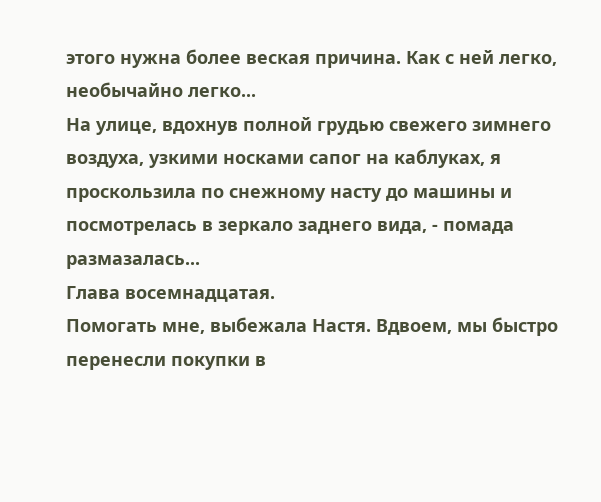этого нужна более веская причина. Как с ней легко, необычайно легко...
На улице, вдохнув полной грудью свежего зимнего воздуха, узкими носками сапог на каблуках, я проскользила по снежному насту до машины и посмотрелась в зеркало заднего вида, - помада размазалась...
Глава восемнадцатая.
Помогать мне, выбежала Настя. Вдвоем, мы быстро перенесли покупки в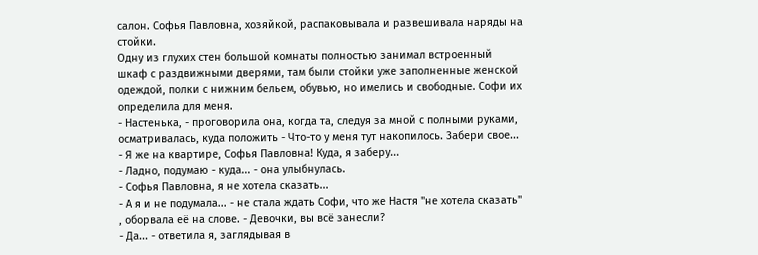салон. Софья Павловна, хозяйкой, распаковывала и развешивала наряды на стойки.
Одну из глухих стен большой комнаты полностью занимал встроенный шкаф с раздвижными дверями, там были стойки уже заполненные женской одеждой, полки с нижним бельем, обувью, но имелись и свободные. Софи их определила для меня.
- Настенька, - проговорила она, когда та, следуя за мной с полными руками, осматривалась, куда положить - Что-то у меня тут накопилось. Забери свое...
- Я же на квартире, Софья Павловна! Куда, я заберу...
- Ладно, подумаю - куда... - она улыбнулась.
- Софья Павловна, я не хотела сказать...
- А я и не подумала... - не стала ждать Софи, что же Настя "не хотела сказать" , оборвала её на слове. - Девочки, вы всё занесли?
- Да... - ответила я, заглядывая в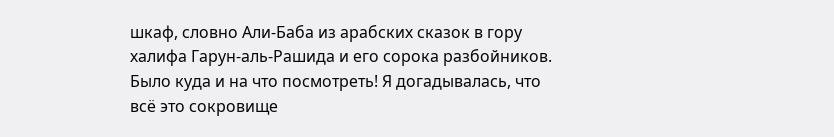шкаф, словно Али-Баба из арабских сказок в гору халифа Гарун-аль-Рашида и его сорока разбойников.
Было куда и на что посмотреть! Я догадывалась, что всё это сокровище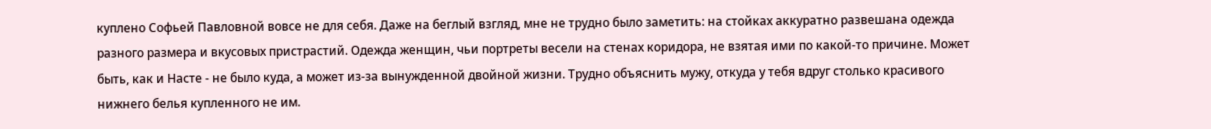куплено Софьей Павловной вовсе не для себя. Даже на беглый взгляд, мне не трудно было заметить: на стойках аккуратно развешана одежда разного размера и вкусовых пристрастий. Одежда женщин, чьи портреты весели на стенах коридора, не взятая ими по какой-то причине. Может быть, как и Насте - не было куда, а может из-за вынужденной двойной жизни. Трудно объяснить мужу, откуда у тебя вдруг столько красивого нижнего белья купленного не им.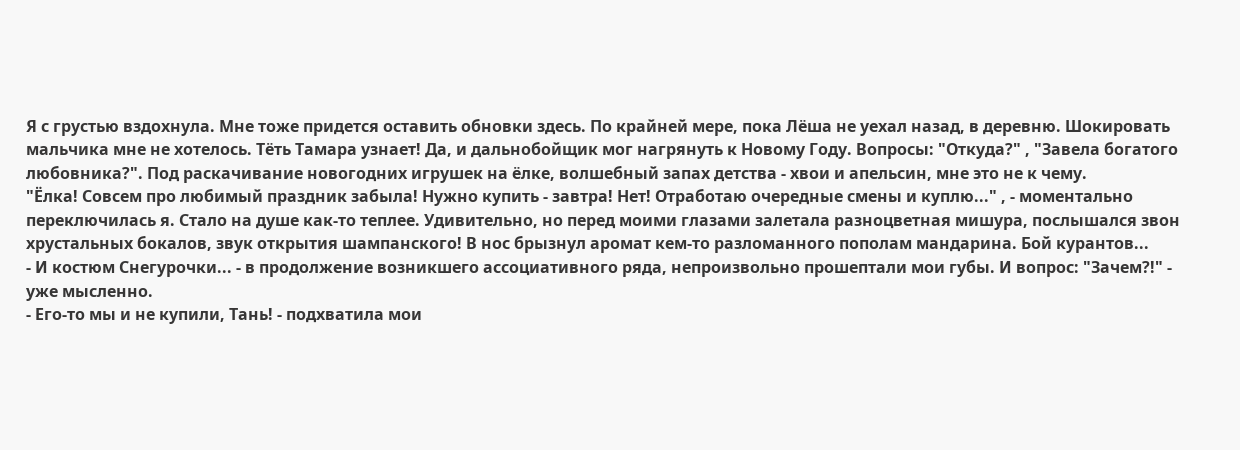Я с грустью вздохнула. Мне тоже придется оставить обновки здесь. По крайней мере, пока Лёша не уехал назад, в деревню. Шокировать мальчика мне не хотелось. Тёть Тамара узнает! Да, и дальнобойщик мог нагрянуть к Новому Году. Вопросы: "Откуда?" , "Завела богатого любовника?". Под раскачивание новогодних игрушек на ёлке, волшебный запах детства - хвои и апельсин, мне это не к чему.
"Ёлка! Совсем про любимый праздник забыла! Нужно купить - завтра! Нет! Отработаю очередные смены и куплю..." , - моментально переключилась я. Стало на душе как-то теплее. Удивительно, но перед моими глазами залетала разноцветная мишура, послышался звон хрустальных бокалов, звук открытия шампанского! В нос брызнул аромат кем-то разломанного пополам мандарина. Бой курантов...
- И костюм Снегурочки... - в продолжение возникшего ассоциативного ряда, непроизвольно прошептали мои губы. И вопрос: "Зачем?!" - уже мысленно.
- Его-то мы и не купили, Тань! - подхватила мои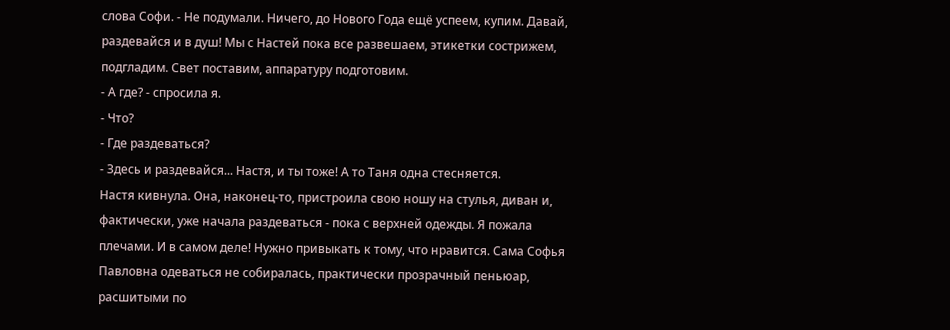слова Софи. - Не подумали. Ничего, до Нового Года ещё успеем, купим. Давай, раздевайся и в душ! Мы с Настей пока все развешаем, этикетки сострижем, подгладим. Свет поставим, аппаратуру подготовим.
- А где? - спросила я.
- Что?
- Где раздеваться?
- Здесь и раздевайся... Настя, и ты тоже! А то Таня одна стесняется.
Настя кивнула. Она, наконец-то, пристроила свою ношу на стулья, диван и, фактически, уже начала раздеваться - пока с верхней одежды. Я пожала плечами. И в самом деле! Нужно привыкать к тому, что нравится. Сама Софья Павловна одеваться не собиралась, практически прозрачный пеньюар, расшитыми по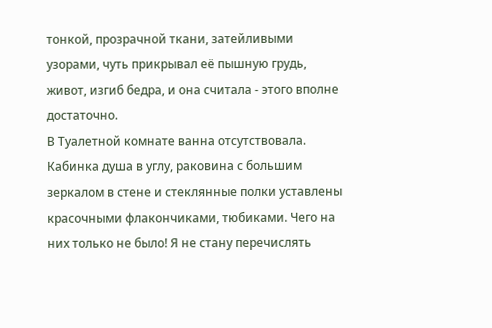тонкой, прозрачной ткани, затейливыми узорами, чуть прикрывал её пышную грудь, живот, изгиб бедра, и она считала - этого вполне достаточно.
В Туалетной комнате ванна отсутствовала. Кабинка душа в углу, раковина с большим зеркалом в стене и стеклянные полки уставлены красочными флакончиками, тюбиками. Чего на них только не было! Я не стану перечислять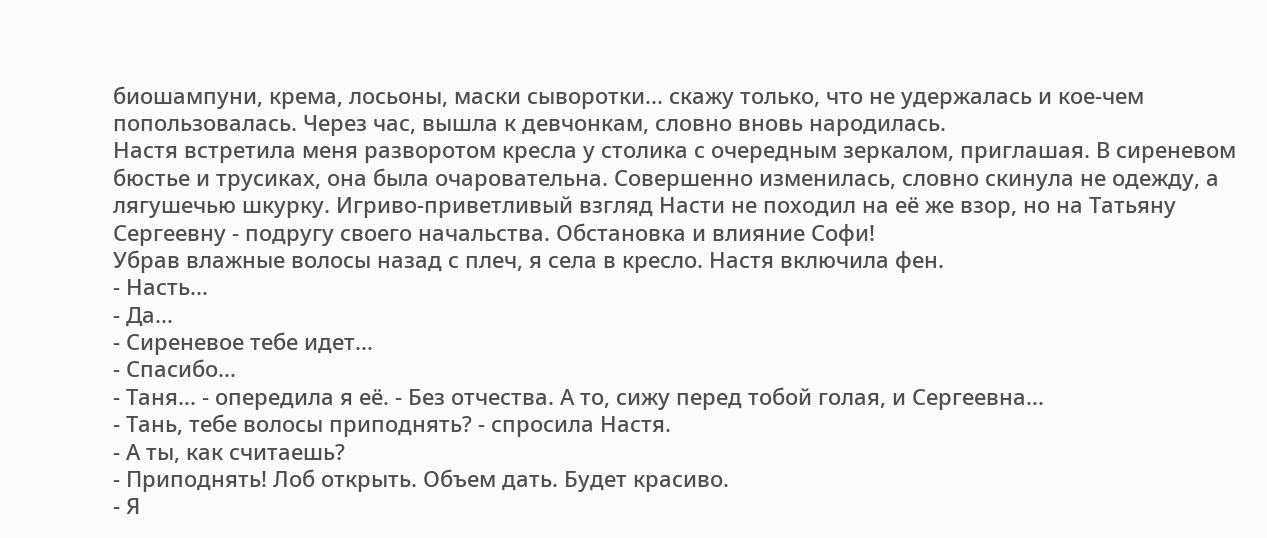биошампуни, крема, лосьоны, маски сыворотки... скажу только, что не удержалась и кое-чем попользовалась. Через час, вышла к девчонкам, словно вновь народилась.
Настя встретила меня разворотом кресла у столика с очередным зеркалом, приглашая. В сиреневом бюстье и трусиках, она была очаровательна. Совершенно изменилась, словно скинула не одежду, а лягушечью шкурку. Игриво-приветливый взгляд Насти не походил на её же взор, но на Татьяну Сергеевну - подругу своего начальства. Обстановка и влияние Софи!
Убрав влажные волосы назад с плеч, я села в кресло. Настя включила фен.
- Насть...
- Да...
- Сиреневое тебе идет...
- Спасибо...
- Таня... - опередила я её. - Без отчества. А то, сижу перед тобой голая, и Сергеевна...
- Тань, тебе волосы приподнять? - спросила Настя.
- А ты, как считаешь?
- Приподнять! Лоб открыть. Объем дать. Будет красиво.
- Я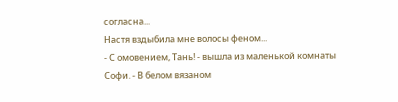согласна...
Настя вздыбила мне волосы феном...
- С омовением, Тань! - вышла из маленькой комнаты Софи. - В белом вязаном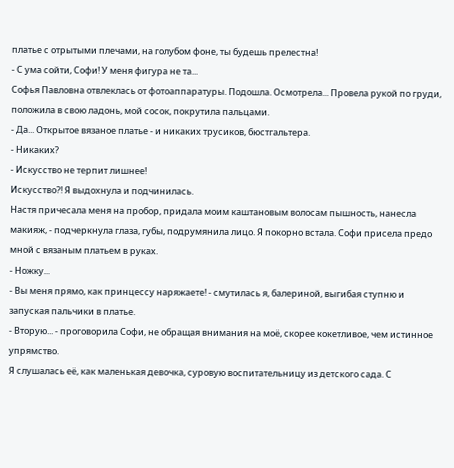платье с отрытыми плечами, на голубом фоне, ты будешь прелестна!
- С ума сойти, Софи! У меня фигура не та...
Софья Павловна отвлеклась от фотоаппаратуры. Подошла. Осмотрела... Провела рукой по груди, положила в свою ладонь, мой сосок, покрутила пальцами.
- Да... Открытое вязаное платье - и никаких трусиков, бюстгальтера.
- Никаких?
- Искусство не терпит лишнее!
Искусство?! Я выдохнула и подчинилась.
Настя причесала меня на пробор, придала моим каштановым волосам пышность, нанесла макияж, - подчеркнула глаза, губы, подрумянила лицо. Я покорно встала. Софи присела предо мной с вязаным платьем в руках.
- Ножку...
- Вы меня прямо, как принцессу наряжаете! - смутилась я, балериной, выгибая ступню и запуская пальчики в платье.
- Вторую... - проговорила Софи, не обращая внимания на моё, скорее кокетливое, чем истинное упрямство.
Я слушалась её, как маленькая девочка, суровую воспитательницу из детского сада. С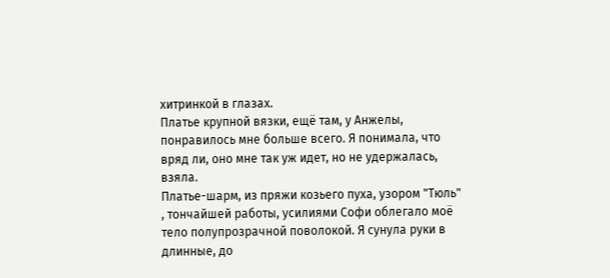хитринкой в глазах.
Платье крупной вязки, ещё там, у Анжелы, понравилось мне больше всего. Я понимала, что вряд ли, оно мне так уж идет, но не удержалась, взяла.
Платье-шарм, из пряжи козьего пуха, узором "Тюль" , тончайшей работы, усилиями Софи облегало моё тело полупрозрачной поволокой. Я сунула руки в длинные, до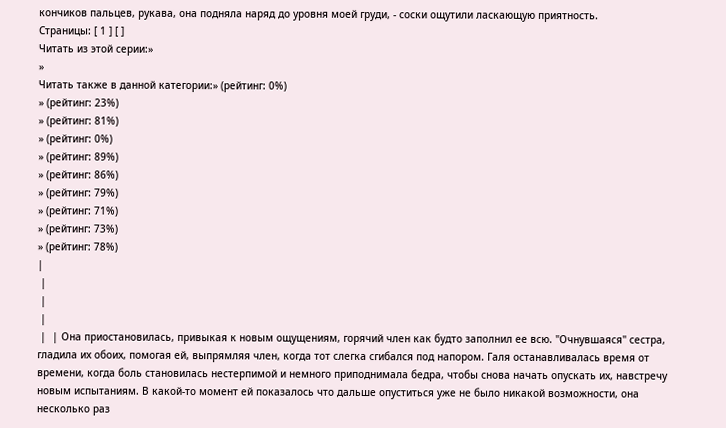кончиков пальцев, рукава, она подняла наряд до уровня моей груди, - соски ощутили ласкающую приятность.
Страницы: [ 1 ] [ ]
Читать из этой серии:»
»
Читать также в данной категории:» (рейтинг: 0%)
» (рейтинг: 23%)
» (рейтинг: 81%)
» (рейтинг: 0%)
» (рейтинг: 89%)
» (рейтинг: 86%)
» (рейтинг: 79%)
» (рейтинг: 71%)
» (рейтинг: 73%)
» (рейтинг: 78%)
|
 |
 |
 |
 |  | Она приостановилась, привыкая к новым ощущениям, горячий член как будто заполнил ее всю. "Очнувшаяся" сестра, гладила их обоих, помогая ей, выпрямляя член, когда тот слегка сгибался под напором. Галя останавливалась время от времени, когда боль становилась нестерпимой и немного приподнимала бедра, чтобы снова начать опускать их, навстречу новым испытаниям. В какой-то момент ей показалось что дальше опуститься уже не было никакой возможности, она несколько раз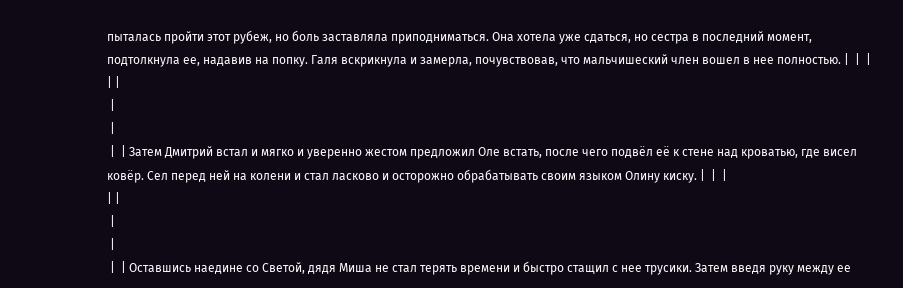пыталась пройти этот рубеж, но боль заставляла приподниматься. Она хотела уже сдаться, но сестра в последний момент, подтолкнула ее, надавив на попку. Галя вскрикнула и замерла, почувствовав, что мальчишеский член вошел в нее полностью. |  |  |
| |
 |
 |
 |  | Затем Дмитрий встал и мягко и уверенно жестом предложил Оле встать, после чего подвёл её к стене над кроватью, где висел ковёр. Сел перед ней на колени и стал ласково и осторожно обрабатывать своим языком Олину киску. |  |  |
| |
 |
 |
 |  | Оставшись наедине со Светой, дядя Миша не стал терять времени и быстро стащил с нее трусики. Затем введя руку между ее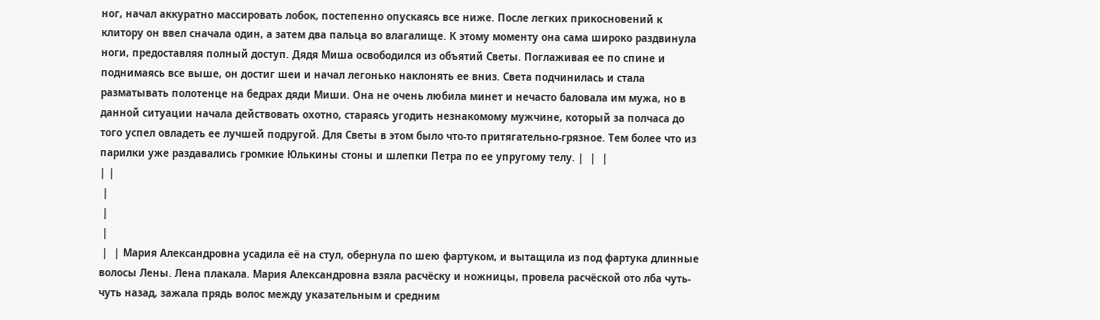ног, начал аккуратно массировать лобок, постепенно опускаясь все ниже. После легких прикосновений к клитору он ввел сначала один, а затем два пальца во влагалище. К этому моменту она сама широко раздвинула ноги, предоставляя полный доступ. Дядя Миша освободился из объятий Светы. Поглаживая ее по спине и поднимаясь все выше, он достиг шеи и начал легонько наклонять ее вниз. Света подчинилась и стала разматывать полотенце на бедрах дяди Миши. Она не очень любила минет и нечасто баловала им мужа, но в данной ситуации начала действовать охотно, стараясь угодить незнакомому мужчине, который за полчаса до того успел овладеть ее лучшей подругой. Для Светы в этом было что-то притягательно-грязное. Тем более что из парилки уже раздавались громкие Юлькины стоны и шлепки Петра по ее упругому телу. |  |  |
| |
 |
 |
 |
 |  | Мария Александровна усадила её на стул, обернула по шею фартуком, и вытащила из под фартука длинные волосы Лены. Лена плакала. Мария Александровна взяла расчёску и ножницы, провела расчёской ото лба чуть-чуть назад, зажала прядь волос между указательным и средним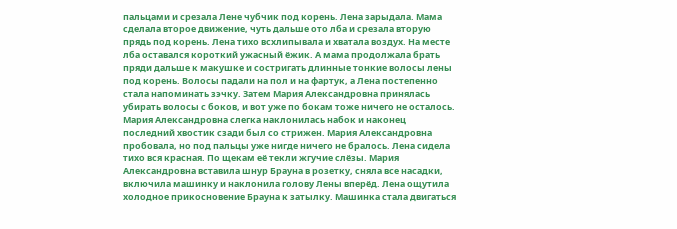пальцами и срезала Лене чубчик под корень. Лена зарыдала. Мама сделала второе движение, чуть дальше ото лба и срезала вторую прядь под корень. Лена тихо всхлипывала и хватала воздух. На месте лба оставался короткий ужасный ёжик. А мама продолжала брать пряди дальше к макушке и состригать длинные тонкие волосы лены под корень. Волосы падали на пол и на фартук, а Лена постепенно стала напоминать зэчку. Затем Мария Александровна принялась убирать волосы с боков, и вот уже по бокам тоже ничего не осталось. Мария Александровна слегка наклонилась набок и наконец последний хвостик сзади был со стрижен. Мария Александровна пробовала, но под пальцы уже нигде ничего не бралось. Лена сидела тихо вся красная. По щекам её текли жгучие слёзы. Мария Александровна вставила шнур Брауна в розетку, сняла все насадки, включила машинку и наклонила голову Лены вперёд. Лена ощутила холодное прикосновение Брауна к затылку. Машинка стала двигаться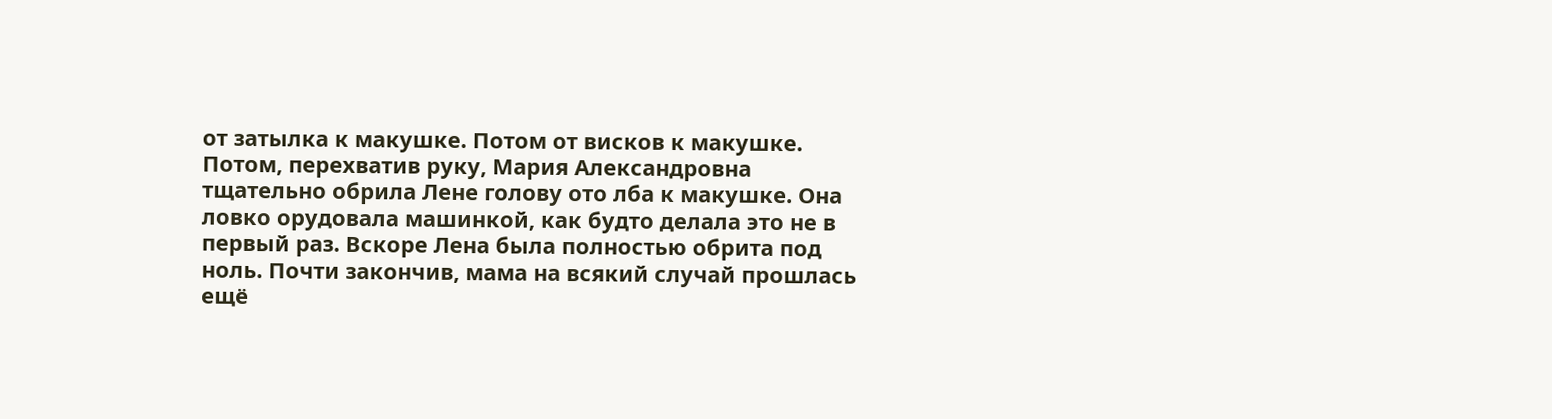от затылка к макушке. Потом от висков к макушке. Потом, перехватив руку, Мария Александровна тщательно обрила Лене голову ото лба к макушке. Она ловко орудовала машинкой, как будто делала это не в первый раз. Вскоре Лена была полностью обрита под ноль. Почти закончив, мама на всякий случай прошлась ещё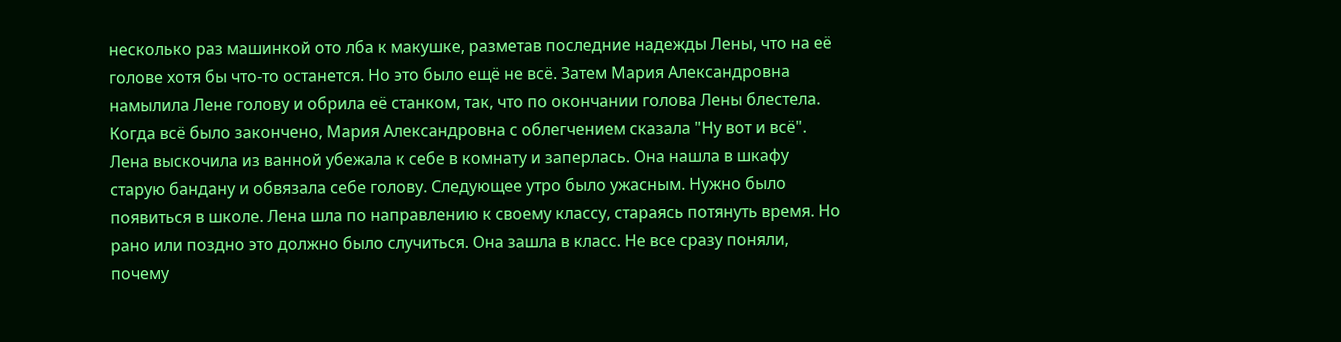несколько раз машинкой ото лба к макушке, разметав последние надежды Лены, что на её голове хотя бы что-то останется. Но это было ещё не всё. Затем Мария Александровна намылила Лене голову и обрила её станком, так, что по окончании голова Лены блестела. Когда всё было закончено, Мария Александровна с облегчением сказала "Ну вот и всё". Лена выскочила из ванной убежала к себе в комнату и заперлась. Она нашла в шкафу старую бандану и обвязала себе голову. Следующее утро было ужасным. Нужно было появиться в школе. Лена шла по направлению к своему классу, стараясь потянуть время. Но рано или поздно это должно было случиться. Она зашла в класс. Не все сразу поняли, почему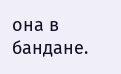она в бандане.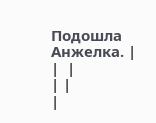Подошла Анжелка. |  |  |
| |
|